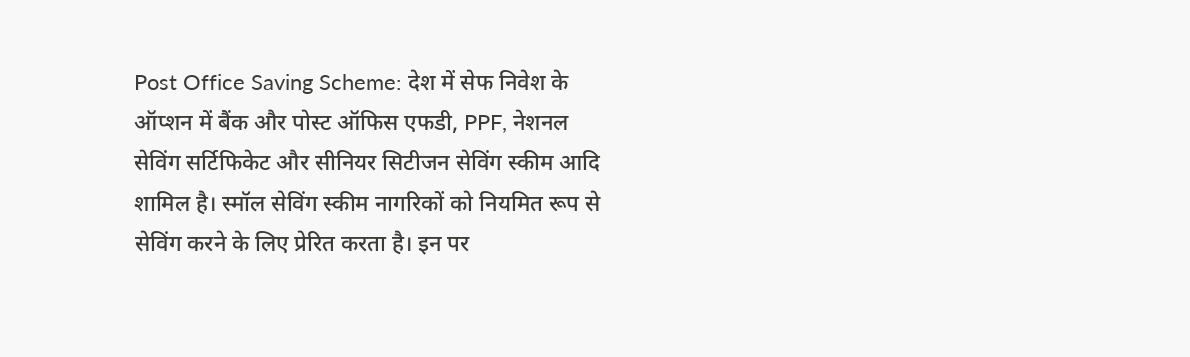Post Office Saving Scheme: देश में सेफ निवेश के ऑप्शन में बैंक और पोस्ट ऑफिस एफडी, PPF, नेशनल सेविंग सर्टिफिकेट और सीनियर सिटीजन सेविंग स्कीम आदि शामिल है। स्मॉल सेविंग स्कीम नागरिकों को नियमित रूप से सेविंग करने के लिए प्रेरित करता है। इन पर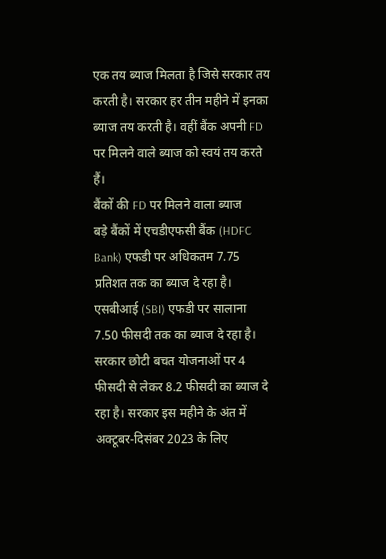एक तय ब्याज मिलता है जिसे सरकार तय करती है। सरकार हर तीन महीने में इनका ब्याज तय करती है। वहीं बैंक अपनी FD पर मिलने वाले ब्याज को स्वयं तय करते हैं।
बैंकों की FD पर मिलने वाला ब्याज
बड़े बैंकों में एचडीएफसी बैंक (HDFC Bank) एफडी पर अधिकतम 7.75 प्रतिशत तक का ब्याज दे रहा है। एसबीआई (SBI) एफडी पर सालाना 7.50 फीसदी तक का ब्याज दे रहा है। सरकार छोटी बचत योजनाओं पर 4 फीसदी से लेकर 8.2 फीसदी का ब्याज दे रहा है। सरकार इस महीने के अंत में अक्टूबर-दिसंबर 2023 के लिए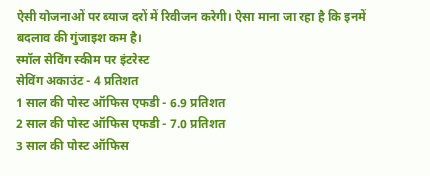ऐसी योजनाओं पर ब्याज दरों में रिवीजन करेगी। ऐसा माना जा रहा है कि इनमें बदलाव की गुंजाइश कम है।
स्मॉल सेविंग स्कीम पर इंटरेस्ट
सेविंग अकाउंट - 4 प्रतिशत
1 साल की पोस्ट ऑफिस एफडी - 6.9 प्रतिशत
2 साल की पोस्ट ऑफिस एफडी - 7.0 प्रतिशत
3 साल की पोस्ट ऑफिस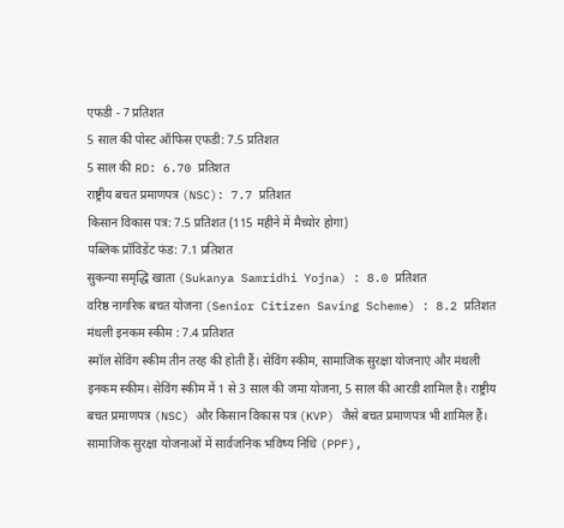एफडी - 7 प्रतिशत
5 साल की पोस्ट ऑफिस एफडी: 7.5 प्रतिशत
5 साल की RD: 6.70 प्रतिशत
राष्ट्रीय बचत प्रमाणपत्र (NSC): 7.7 प्रतिशत
किसान विकास पत्र: 7.5 प्रतिशत (115 महीने में मैच्योर होगा)
पब्लिक प्रॉविडेंट फंड: 7.1 प्रतिशत
सुकन्या समृद्धि खाता (Sukanya Samridhi Yojna) : 8.0 प्रतिशत
वरिष्ठ नागरिक बचत योजना (Senior Citizen Saving Scheme) : 8.2 प्रतिशत
मंथली इनकम स्कीम : 7.4 प्रतिशत
स्मॉल सेविंग स्कीम तीन तरह की होती हैं। सेविंग स्कीम, सामाजिक सुरक्षा योजनाएं और मंथली इनकम स्कीम। सेविंग स्कीम में 1 से 3 साल की जमा योजना, 5 साल की आरडी शामिल है। राष्ट्रीय बचत प्रमाणपत्र (NSC) और किसान विकास पत्र (KVP) जैसे बचत प्रमाणपत्र भी शामिल हैं। सामाजिक सुरक्षा योजनाओं में सार्वजनिक भविष्य निधि (PPF),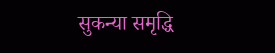सुकन्या समृद्धि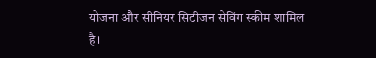योजना और सीनियर सिटीजन सेविंग स्कीम शामिल है।